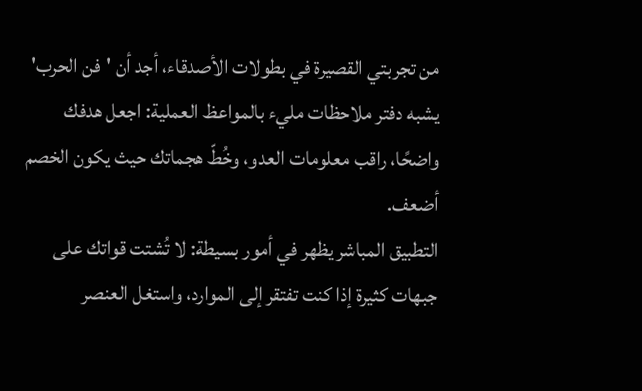من تجربتي القصيرة في بطولات الأصدقاء، أجد أن 'فن الحرب' يشبه دفتر ملاحظات مليء بالمواعظ العملية: اجعل هدفك واضحًا، راقب معلومات العدو، وخُطّ هجماتك حيث يكون الخصم أضعف.
التطبيق المباشر يظهر في أمور بسيطة: لا تُشتت قواتك على جبهات كثيرة إذا كنت تفتقر إلى الموارد، واستغل العنصر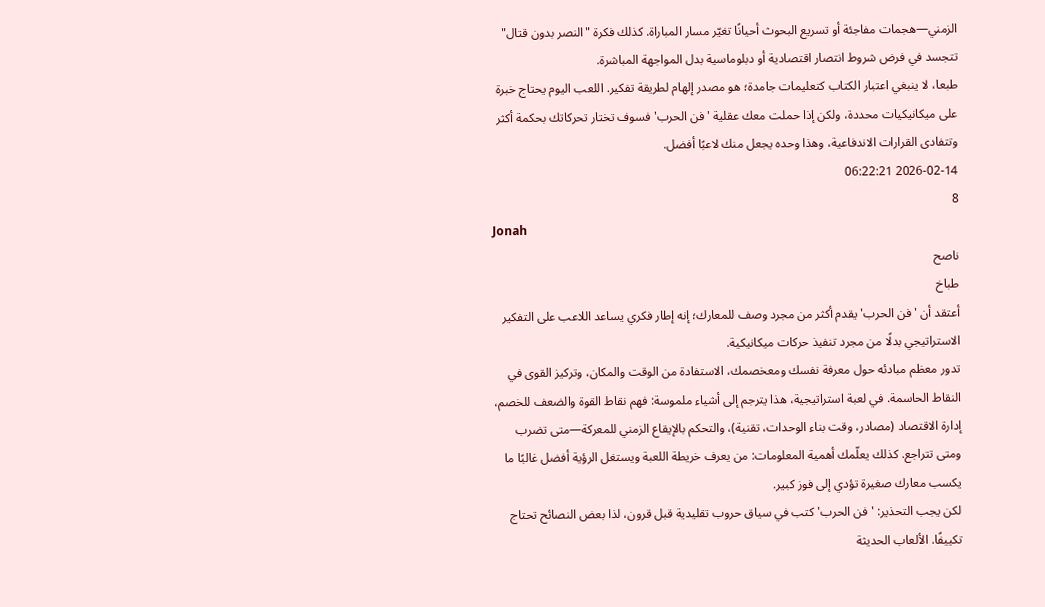الزمني—هجمات مفاجئة أو تسريع البحوث أحيانًا تغيّر مسار المباراة. كذلك فكرة "النصر بدون قتال" تتجسد في فرض شروط انتصار اقتصادية أو دبلوماسية بدل المواجهة المباشرة.
طبعا، لا ينبغي اعتبار الكتاب كتعليمات جامدة؛ هو مصدر إلهام لطريقة تفكير. اللعب اليوم يحتاج خبرة على ميكانيكيات محددة، ولكن إذا حملت معك عقلية 'فن الحرب' فسوف تختار تحركاتك بحكمة أكثر وتتفادى القرارات الاندفاعية، وهذا وحده يجعل منك لاعبًا أفضل.
2026-02-14 06:22:21
8
Jonah
ناصح
طباخ
أعتقد أن 'فن الحرب' يقدم أكثر من مجرد وصف للمعارك؛ إنه إطار فكري يساعد اللاعب على التفكير الاستراتيجي بدلًا من مجرد تنفيذ حركات ميكانيكية.
تدور معظم مبادئه حول معرفة نفسك ومعخصمك، الاستفادة من الوقت والمكان، وتركيز القوى في النقاط الحاسمة. في لعبة استراتيجية، هذا يترجم إلى أشياء ملموسة: فهم نقاط القوة والضعف للخصم، إدارة الاقتصاد (مصادر، وقت بناء الوحدات، تقنية)، والتحكم بالإيقاع الزمني للمعركة—متى تضرب ومتى تتراجع. كذلك يعلّمك أهمية المعلومات: من يعرف خريطة اللعبة ويستغل الرؤية أفضل غالبًا ما يكسب معارك صغيرة تؤدي إلى فوز كبير.
لكن يجب التحذير: 'فن الحرب' كتب في سياق حروب تقليدية قبل قرون، لذا بعض النصائح تحتاج تكييفًا. الألعاب الحديثة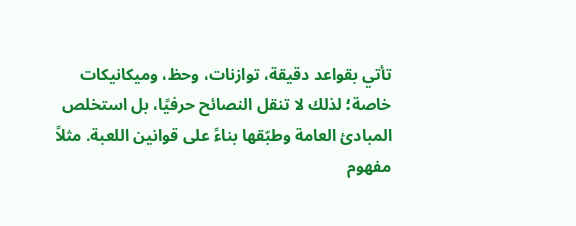تأتي بقواعد دقيقة، توازنات، وحظ، وميكانيكات خاصة؛ لذلك لا تنقل النصائح حرفيًا، بل استخلص المبادئ العامة وطبّقها بناءً على قوانين اللعبة. مثلاً مفهوم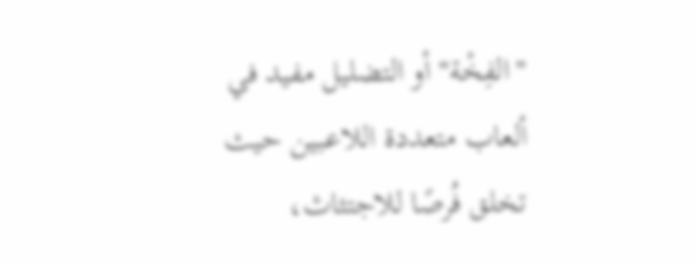"الفِخْة" أو التضليل مفيد في ألعاب متعددة اللاعبين حيث تخلق فُرصًا للاجتثاث،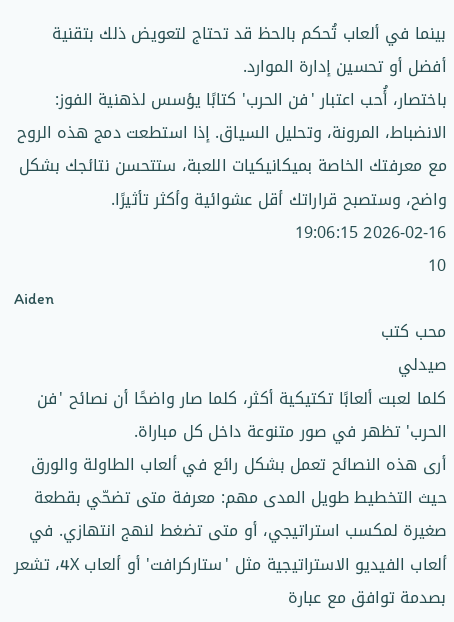بينما في ألعاب تُحكم بالحظ قد تحتاج لتعويض ذلك بتقنية أفضل أو تحسين إدارة الموارد.
باختصار، أُحب اعتبار 'فن الحرب' كتابًا يؤسس لذهنية الفوز: الانضباط، المرونة، وتحليل السياق. إذا استطعت دمج هذه الروح مع معرفتك الخاصة بميكانيكيات اللعبة، ستتحسن نتائجك بشكل واضح، وستصبح قراراتك أقل عشوائية وأكثر تأثيرًا.
2026-02-16 19:06:15
10
Aiden
محب كتب
صيدلي
كلما لعبت ألعابًا تكتيكية أكثر، كلما صار واضحًا أن نصائح 'فن الحرب' تظهر في صور متنوعة داخل كل مباراة.
أرى هذه النصائح تعمل بشكل رائع في ألعاب الطاولة والورق حيث التخطيط طويل المدى مهم: معرفة متى تضحّي بقطعة صغيرة لمكسب استراتيجي، أو متى تضغط لنهج انتهازي. في ألعاب الفيديو الاستراتيجية مثل 'ستاركرافت' أو ألعاب 4X، تشعر بصدمة توافق مع عبارة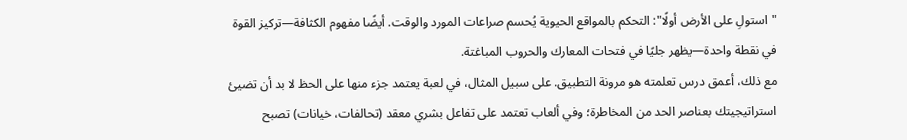"استولِ على الأرض أولًا": التحكم بالمواقع الحيوية يُحسم صراعات المورد والوقت. أيضًا مفهوم الكثافة—تركيز القوة في نقطة واحدة—يظهر جليًا في فتحات المعارك والحروب المباغتة.
مع ذلك، أعمق درس تعلمته هو مرونة التطبيق. على سبيل المثال، في لعبة يعتمد جزء منها على الحظ لا بد أن تضيئ استراتيجيتك بعناصر الحد من المخاطرة؛ وفي ألعاب تعتمد على تفاعل بشري معقد (تحالفات، خيانات) تصبح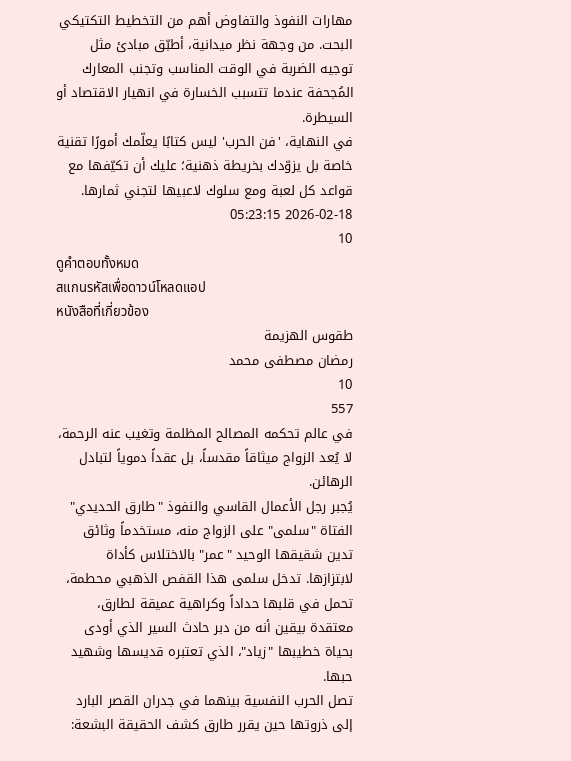مهارات النفوذ والتفاوض أهم من التخطيط التكتيكي البحت. من وجهة نظر ميدانية، أطبّق مبادئ مثل توجيه الضربة في الوقت المناسب وتجنب المعارك المُجحفة عندما تتسبب الخسارة في انهيار الاقتصاد أو السيطرة.
في النهاية، 'فن الحرب' ليس كتابًا يعلّمك أمورًا تقنية خاصة بل يزوّدك بخريطة ذهنية؛ عليك أن تكيّفها مع قواعد كل لعبة ومع سلوك لاعبيها لتجني ثمارها.
2026-02-18 05:23:15
10
ดูคำตอบทั้งหมด
สแกนรหัสเพื่อดาวน์โหลดแอป
หนังสือที่เกี่ยวข้อง
طقوس الهزيمة
رمضان مصطفى محمد
10
557
في عالم تحكمه المصالح المظلمة وتغيب عنه الرحمة، لا يُعد الزواج ميثاقاً مقدساً، بل عقداً دموياً لتبادل الرهائن.
يُجبر رجل الأعمال القاسي والنفوذ "طارق الحديدي" الفتاة "سلمى" على الزواج منه، مستخدماً وثائق تدين شقيقها الوحيد "عمر" بالاختلاس كأداة لابتزازها. تدخل سلمى هذا القفص الذهبي محطمة، تحمل في قلبها حداداً وكراهية عميقة لطارق، معتقدة بيقين أنه من دبر حادث السير الذي أودى بحياة خطيبها "زياد"، الذي تعتبره قديسها وشهيد حبها.
تصل الحرب النفسية بينهما في جدران القصر البارد إلى ذروتها حين يقرر طارق كشف الحقيقة البشعة: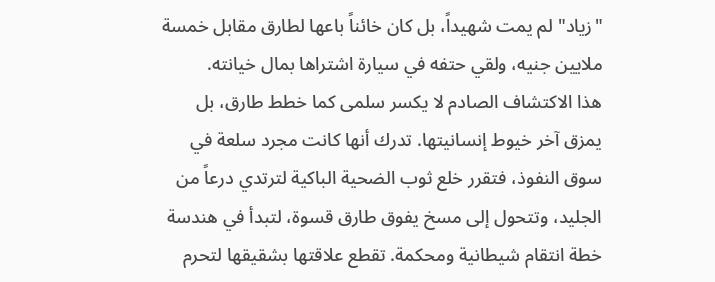"زياد" لم يمت شهيداً، بل كان خائناً باعها لطارق مقابل خمسة ملايين جنيه، ولقي حتفه في سيارة اشتراها بمال خيانته.
هذا الاكتشاف الصادم لا يكسر سلمى كما خطط طارق، بل يمزق آخر خيوط إنسانيتها. تدرك أنها كانت مجرد سلعة في سوق النفوذ، فتقرر خلع ثوب الضحية الباكية لترتدي درعاً من الجليد، وتتحول إلى مسخ يفوق طارق قسوة، لتبدأ في هندسة خطة انتقام شيطانية ومحكمة. تقطع علاقتها بشقيقها لتحرم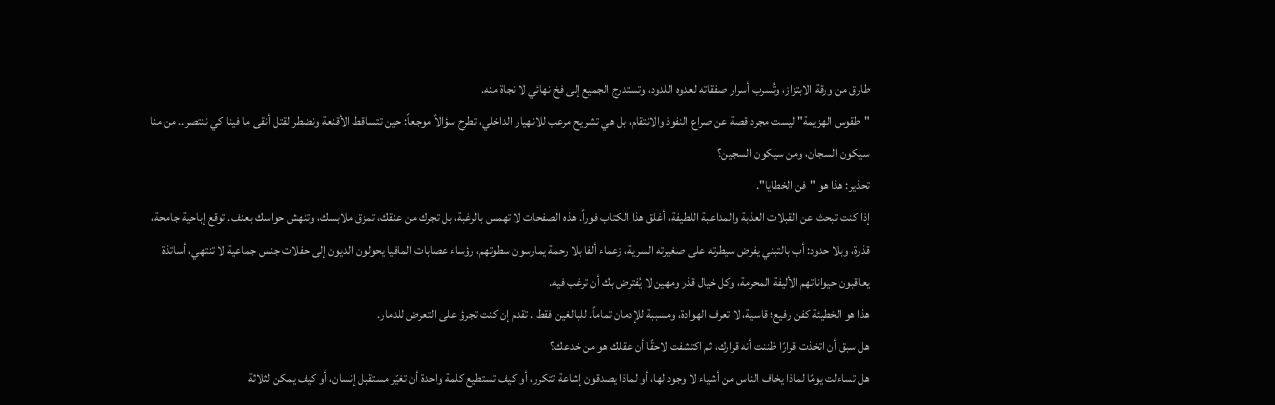طارق من ورقة الابتزاز، وتُسرب أسرار صفقاته لعدوه اللدود، وتستدرج الجميع إلى فخ نهائي لا نجاة منه.
"طقوس الهزيمة" ليست مجرد قصة عن صراع النفوذ والانتقام، بل هي تشريح مرعب للانهيار الداخلي، تطرح سؤالاً موجعاً: حين تتساقط الأقنعة ونضطر لقتل أنقى ما فينا كي ننتصر.. من منا سيكون السجان، ومن سيكون السجين؟
تحذير: هذا هو "فن الخطايا".
إذا كنت تبحث عن القبلات العذبة والمداعبة اللطيفة، أغلق هذا الكتاب فوراً. هذه الصفحات لا تهمس بالرغبة، بل تجرك من عنقك، تمزق ملابسك، وتنهش حواسك بعنف. توقع إباحية جامحة، قذرة، وبلا حدود: أب بالتبني يفرض سيطرته على صغيرته السرية، زعماء ألفا بلا رحمة يمارسون سطوتهم، رؤساء عصابات المافيا يحولون الديون إلى حفلات جنس جماعية لا تنتهي، أساتذة يعاقبون حيواناتهم الأليفة المحرمة، وكل خيال قذر ومهين لا يُفترض بك أن ترغب فيه.
هذا هو الخطيئة كفن رفيع؛ قاسية، لا تعرف الهوادة، ومسببة للإدمان تماماً. للبالغين فقط . تقدم إن كنت تجرؤ على التعرض للدمار.
هل سبق أن اتخذت قرارًا ظننت أنه قرارك، ثم اكتشفت لاحقًا أن عقلك هو من خدعك؟
هل تساءلت يومًا لماذا يخاف الناس من أشياء لا وجود لها، أو لماذا يصدقون إشاعة تتكرر، أو كيف تستطيع كلمة واحدة أن تغيّر مستقبل إنسان، أو كيف يمكن لثلاثة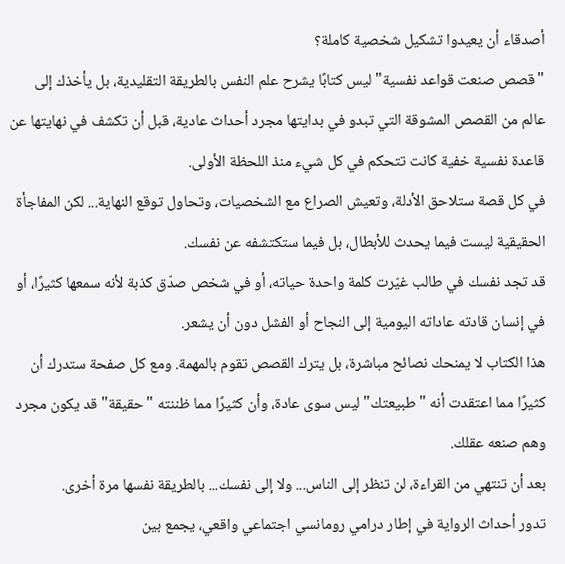أصدقاء أن يعيدوا تشكيل شخصية كاملة؟
"قصص صنعت قواعد نفسية" ليس كتابًا يشرح علم النفس بالطريقة التقليدية، بل يأخذك إلى عالم من القصص المشوقة التي تبدو في بدايتها مجرد أحداث عادية، قبل أن تكشف في نهايتها عن قاعدة نفسية خفية كانت تتحكم في كل شيء منذ اللحظة الأولى.
في كل قصة ستلاحق الأدلة، وتعيش الصراع مع الشخصيات، وتحاول توقع النهاية... لكن المفاجأة الحقيقية ليست فيما يحدث للأبطال، بل فيما ستكتشفه عن نفسك.
قد تجد نفسك في طالب غيّرت كلمة واحدة حياته، أو في شخص صدّق كذبة لأنه سمعها كثيرًا، أو في إنسان قادته عاداته اليومية إلى النجاح أو الفشل دون أن يشعر.
هذا الكتاب لا يمنحك نصائح مباشرة، بل يترك القصص تقوم بالمهمة. ومع كل صفحة ستدرك أن كثيرًا مما اعتقدت أنه "طبيعتك" ليس سوى عادة، وأن كثيرًا مما ظننته "حقيقة" قد يكون مجرد وهم صنعه عقلك.
بعد أن تنتهي من القراءة، لن تنظر إلى الناس... ولا إلى نفسك... بالطريقة نفسها مرة أخرى.
تدور أحداث الرواية في إطار درامي رومانسي اجتماعي واقعي، يجمع بين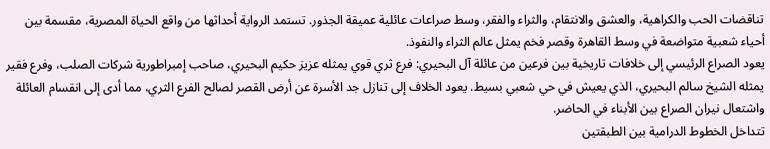تناقضات الحب والكراهية، والعشق والانتقام، والثراء والفقر، وسط صراعات عائلية عميقة الجذور. تستمد الرواية أحداثها من واقع الحياة المصرية، مقسمة بين أحياء شعبية متواضعة في وسط القاهرة وقصر فخم يمثل عالم الثراء والنفوذ.
يعود الصراع الرئيسي إلى خلافات تاريخية بين فرعين من عائلة آل البحيري: فرع ثري قوي يمثله عزيز حكيم البحيري، صاحب إمبراطورية شركات الصلب، وفرع فقير يمثله الشيخ سالم البحيري، الذي يعيش في حي شعبي بسيط. يعود الخلاف إلى تنازل جد الأسرة عن أرض القصر لصالح الفرع الثري، مما أدى إلى انقسام العائلة واشتعال نيران الصراع بين الأبناء في الحاضر.
تتداخل الخطوط الدرامية بين الطبقتين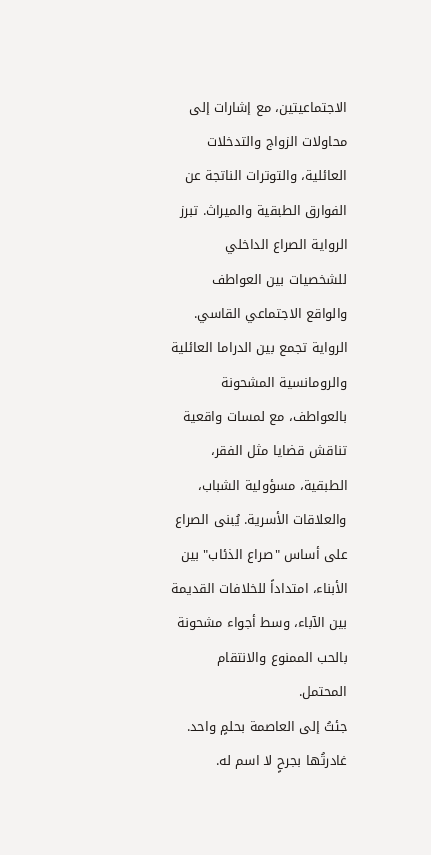الاجتماعيتين، مع إشارات إلى محاولات الزواج والتدخلات العائلية، والتوترات الناتجة عن الفوارق الطبقية والميراث. تبرز الرواية الصراع الداخلي للشخصيات بين العواطف والواقع الاجتماعي القاسي.
الرواية تجمع بين الدراما العائلية والرومانسية المشحونة بالعواطف، مع لمسات واقعية تناقش قضايا مثل الفقر، الطبقية، مسؤولية الشباب، والعلاقات الأسرية. يُبنى الصراع على أساس "صراع الذئاب" بين الأبناء، امتداداً للخلافات القديمة بين الآباء، وسط أجواء مشحونة بالحب الممنوع والانتقام المحتمل.
جئتُ إلى العاصمة بحلمٍ واحد.
غادرتُها بجرحٍ لا اسم له.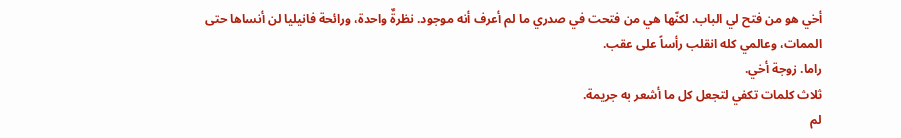أخي هو من فتح لي الباب. لكنّها هي من فتحت في صدري ما لم أعرف أنه موجود. نظرةٌ واحدة، ورائحة فانيليا لن أنساها حتى الممات، وعالمي كله انقلب رأساً على عقب.
راما. زوجة أخي.
ثلاث كلمات تكفي لتجعل كل ما أشعر به جريمة.
لم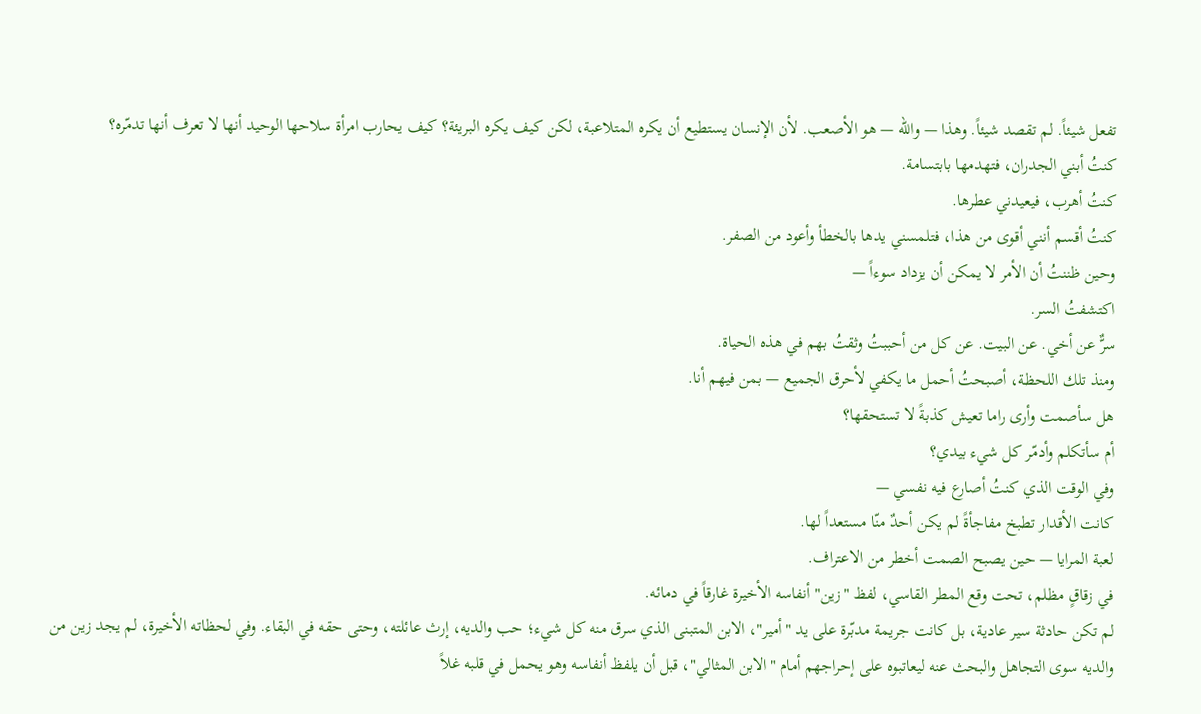تفعل شيئاً. لم تقصد شيئاً. وهذا — والله — هو الأصعب. لأن الإنسان يستطيع أن يكره المتلاعبة، لكن كيف يكره البريئة؟ كيف يحارب امرأة سلاحها الوحيد أنها لا تعرف أنها تدمّره؟
كنتُ أبني الجدران، فتهدمها بابتسامة.
كنتُ أهرب، فيعيدني عطرها.
كنتُ أقسم أنني أقوى من هذا، فتلمسني يدها بالخطأ وأعود من الصفر.
وحين ظننتُ أن الأمر لا يمكن أن يزداد سوءاً —
اكتشفتُ السر.
سرٌّ عن أخي. عن البيت. عن كل من أحببتُ وثقتُ بهم في هذه الحياة.
ومنذ تلك اللحظة، أصبحتُ أحمل ما يكفي لأحرق الجميع — بمن فيهم أنا.
هل سأصمت وأرى راما تعيش كذبةً لا تستحقها؟
أم سأتكلم وأدمّر كل شيء بيدي؟
وفي الوقت الذي كنتُ أصارع فيه نفسي —
كانت الأقدار تطبخ مفاجأةً لم يكن أحدٌ منّا مستعداً لها.
لعبة المرايا — حين يصبح الصمت أخطر من الاعتراف.
في زقاقٍ مظلم، تحت وقع المطر القاسي، لفظ "زين" أنفاسه الأخيرة غارقاً في دمائه.
لم تكن حادثة سير عادية، بل كانت جريمة مدبّرة على يد "أمير"، الابن المتبنى الذي سرق منه كل شيء؛ حب والديه، إرث عائلته، وحتى حقه في البقاء. وفي لحظاته الأخيرة، لم يجد زين من والديه سوى التجاهل والبحث عنه ليعاتبوه على إحراجهم أمام "الابن المثالي"، قبل أن يلفظ أنفاسه وهو يحمل في قلبه غلاً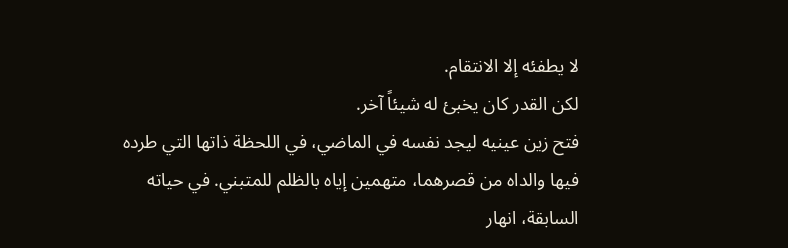لا يطفئه إلا الانتقام.
لكن القدر كان يخبئ له شيئاً آخر.
فتح زين عينيه ليجد نفسه في الماضي، في اللحظة ذاتها التي طرده فيها والداه من قصرهما، متهمين إياه بالظلم للمتبني. في حياته السابقة، انهار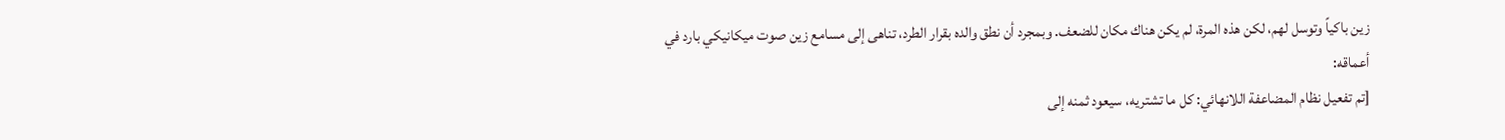زين باكياً وتوسل لهم، لكن هذه المرة، لم يكن هناك مكان للضعف. وبمجرد أن نطق والده بقرار الطرد، تناهى إلى مسامع زين صوت ميكانيكي بارد في أعماقه:
[تم تفعيل نظام المضاعفة اللانهائي: كل ما تشتريه، سيعود ثمنه إلى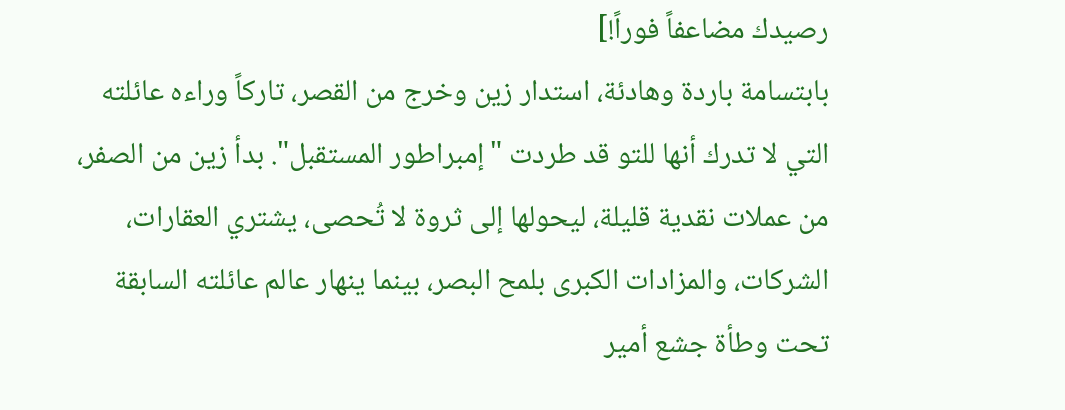رصيدك مضاعفاً فوراً!]
بابتسامة باردة وهادئة، استدار زين وخرج من القصر، تاركاً وراءه عائلته التي لا تدرك أنها للتو قد طردت "إمبراطور المستقبل". بدأ زين من الصفر، من عملات نقدية قليلة، ليحولها إلى ثروة لا تُحصى، يشتري العقارات، الشركات، والمزادات الكبرى بلمح البصر، بينما ينهار عالم عائلته السابقة تحت وطأة جشع أمير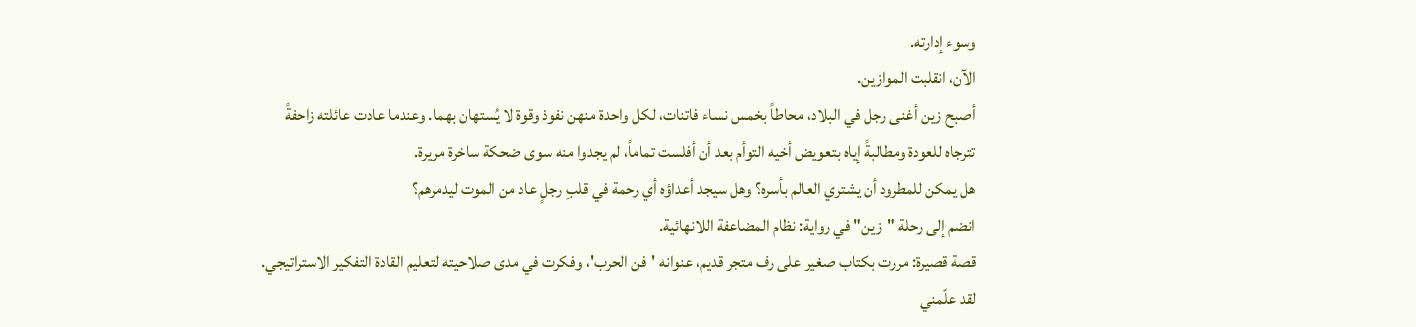وسوء إدارته.
الآن، انقلبت الموازين.
أصبح زين أغنى رجل في البلاد، محاطاً بخمس نساء فاتنات، لكل واحدة منهن نفوذ وقوة لا يُستهان بهما. وعندما عادت عائلته زاحفةً تترجاه للعودة ومطالبةً إياه بتعويض أخيه التوأم بعد أن أفلست تماماً، لم يجدوا منه سوى ضحكة ساخرة مريرة.
هل يمكن للمطرود أن يشتري العالم بأسره؟ وهل سيجد أعداؤه أي رحمة في قلبِ رجلٍ عاد من الموت ليدمرهم؟
انضم إلى رحلة "زين" في رواية: نظام المضاعفة اللانهائية.
قصة قصيرة: مررت بكتاب صغير على رف متجر قديم، عنوانه 'فن الحرب'، وفكرت في مدى صلاحيته لتعليم القادة التفكير الاستراتيجي. لقد علّمني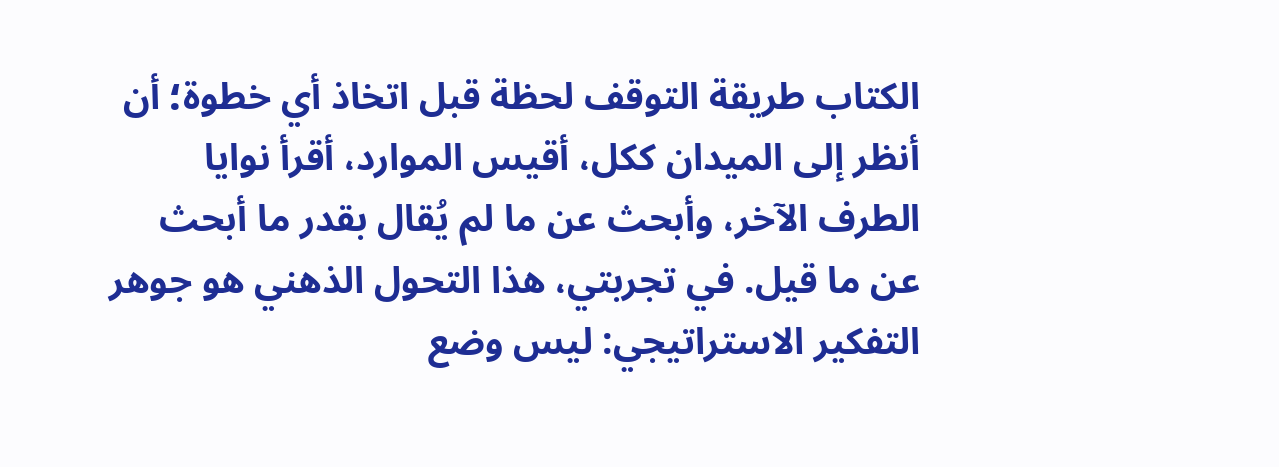الكتاب طريقة التوقف لحظة قبل اتخاذ أي خطوة؛ أن أنظر إلى الميدان ككل، أقيس الموارد، أقرأ نوايا الطرف الآخر، وأبحث عن ما لم يُقال بقدر ما أبحث عن ما قيل. في تجربتي، هذا التحول الذهني هو جوهر التفكير الاستراتيجي: ليس وضع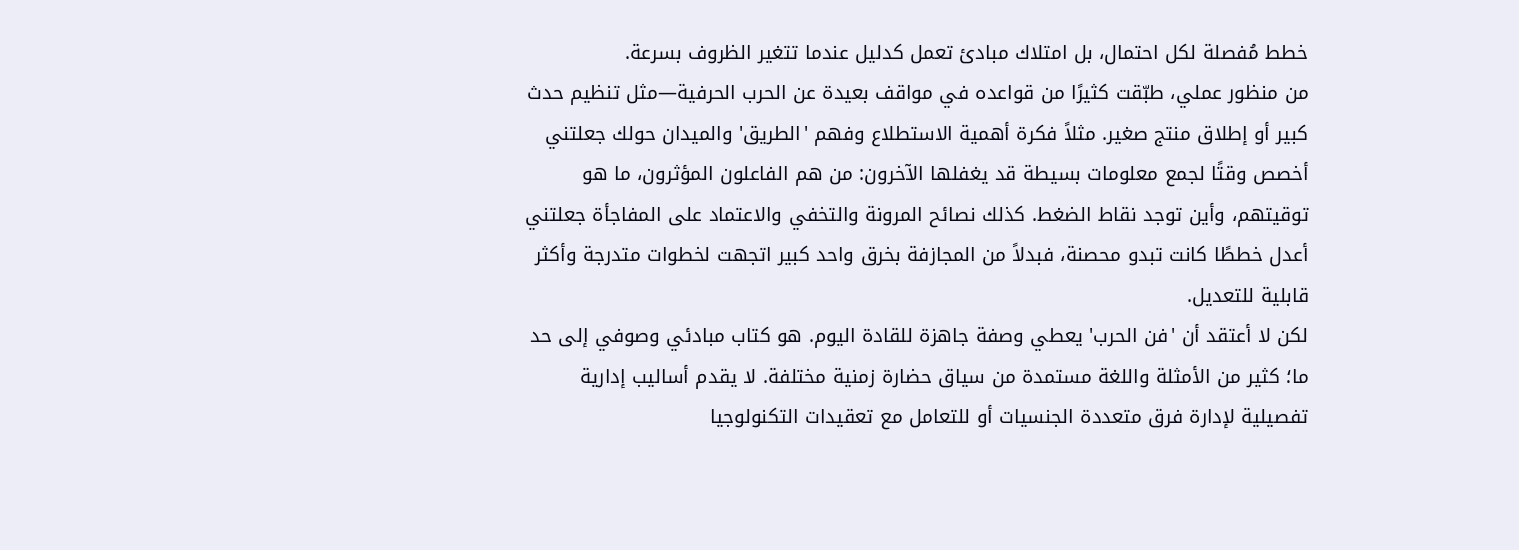خطط مُفصلة لكل احتمال، بل امتلاك مبادئ تعمل كدليل عندما تتغير الظروف بسرعة.
من منظور عملي، طبّقت كثيرًا من قواعده في مواقف بعيدة عن الحرب الحرفية—مثل تنظيم حدث كبير أو إطلاق منتج صغير. مثلاً فكرة أهمية الاستطلاع وفهم 'الطريق' والميدان حولك جعلتني أخصص وقتًا لجمع معلومات بسيطة قد يغفلها الآخرون: من هم الفاعلون المؤثرون، ما هو توقيتهم، وأين توجد نقاط الضغط. كذلك نصائح المرونة والتخفي والاعتماد على المفاجأة جعلتني أعدل خططًا كانت تبدو محصنة، فبدلاً من المجازفة بخرق واحد كبير اتجهت لخطوات متدرجة وأكثر قابلية للتعديل.
لكن لا أعتقد أن 'فن الحرب' يعطي وصفة جاهزة للقادة اليوم. هو كتاب مبادئي وصوفي إلى حد ما؛ كثير من الأمثلة واللغة مستمدة من سياق حضارة زمنية مختلفة. لا يقدم أساليب إدارية تفصيلية لإدارة فرق متعددة الجنسيات أو للتعامل مع تعقيدات التكنولوجيا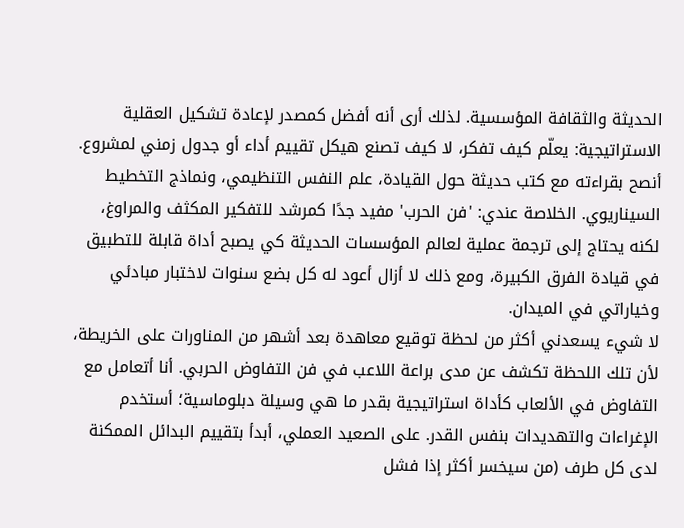الحديثة والثقافة المؤسسية. لذلك أرى أنه أفضل كمصدر لإعادة تشكيل العقلية الاستراتيجية: يعلّم كيف تفكر، لا كيف تصنع هيكل تقييم أداء أو جدول زمني لمشروع. أنصح بقراءته مع كتب حديثة حول القيادة، علم النفس التنظيمي، ونماذج التخطيط السيناريوي. الخلاصة عندي: 'فن الحرب' مفيد جدًا كمرشد للتفكير المكثف والمراوغ، لكنه يحتاج إلى ترجمة عملية لعالم المؤسسات الحديثة كي يصبح أداة قابلة للتطبيق في قيادة الفرق الكبيرة، ومع ذلك لا أزال أعود له كل بضع سنوات لاختبار مبادئي وخياراتي في الميدان.
لا شيء يسعدني أكثر من لحظة توقيع معاهدة بعد أشهر من المناورات على الخريطة، لأن تلك اللحظة تكشف عن مدى براعة اللاعب في فن التفاوض الحربي. أنا أتعامل مع التفاوض في الألعاب كأداة استراتيجية بقدر ما هي وسيلة دبلوماسية؛ أستخدم الإغراءات والتهديدات بنفس القدر. على الصعيد العملي، أبدأ بتقييم البدائل الممكنة لدى كل طرف (من سيخسر أكثر إذا فشل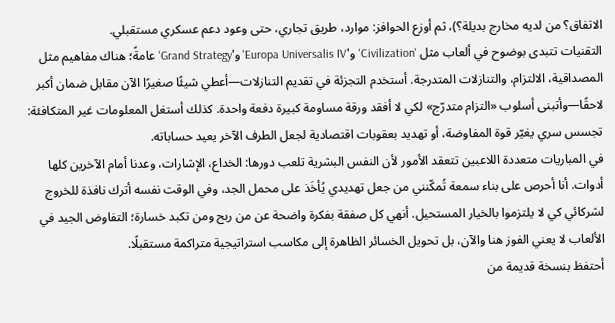الاتفاق؟ من لديه مخارج بديلة؟)، ثم أوزع الحوافز: موارد، طريق تجاري، حتى وعود دعم عسكري مستقبلي.
التقنيات تتبدى بوضوح في ألعاب مثل 'Civilization' و'Europa Universalis IV' و'Grand Strategy' عامةً؛ هناك مفاهيم مثل المصداقية، الالتزام، والتنازلات المتدرجة. أستخدم التجزئة في تقديم التنازلات—أعطي شيئًا صغيرًا الآن مقابل ضمان أكبر لاحقًا—وأتبنى أسلوب «التزام متدرّج» لكي لا أفقد ورقة مساومة كبيرة دفعة واحدة. كذلك أستغل المعلومات غير المتكافئة: تجسس سري يغيّر قوة المفاوضة، أو تهديد بعقوبات اقتصادية لجعل الطرف الآخر يعيد حساباته.
في المباريات متعددة اللاعبين تتعقد الأمور لأن النفس البشرية تلعب دورها: الخداع، الإشارات، وعدنا أمام الآخرين كلها أدوات. أنا أحرص على بناء سمعة تُمكّنني من جعل تهديدي يُأخَذ على محمل الجد، وفي الوقت نفسه أترك نافذة للخروج لشركائي كي لا يلتزموا بالخيار المستحيل. أنهي كل صفقة بفكرة واضحة عن من ربح ومن تكبد خسارة؛ التفاوض الجيد في الألعاب لا يعني الفوز هنا والآن، بل تحويل الخسائر الظاهرة إلى مكاسب استراتيجية متراكمة مستقبلًا.
أحتفظ بنسخة قديمة من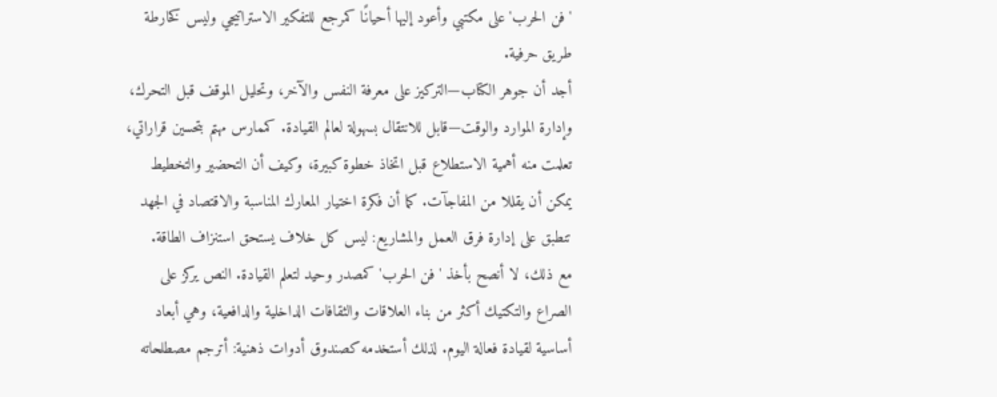'فن الحرب' على مكتبي وأعود إليها أحيانًا كمرجع للتفكير الاستراتيجي وليس كخارطة طريق حرفية.
أجد أن جوهر الكتاب—التركيز على معرفة النفس والآخر، وتحليل الموقف قبل التحرك، وإدارة الموارد والوقت—قابل للانتقال بسهولة لعالم القيادة. كممارس مهتم بتحسين قراراتي، تعلمت منه أهمية الاستطلاع قبل اتخاذ خطوة كبيرة، وكيف أن التحضير والتخطيط يمكن أن يقللا من المفاجآت. كما أن فكرة اختيار المعارك المناسبة والاقتصاد في الجهد تنطبق على إدارة فرق العمل والمشاريع: ليس كل خلاف يستحق استنزاف الطاقة.
مع ذلك، لا أنصح بأخذ 'فن الحرب' كمصدر وحيد لتعلم القيادة. النص يركز على الصراع والتكتيك أكثر من بناء العلاقات والثقافات الداخلية والدافعية، وهي أبعاد أساسية لقيادة فعالة اليوم. لذلك أستخدمه كصندوق أدوات ذهنية: أترجم مصطلحاته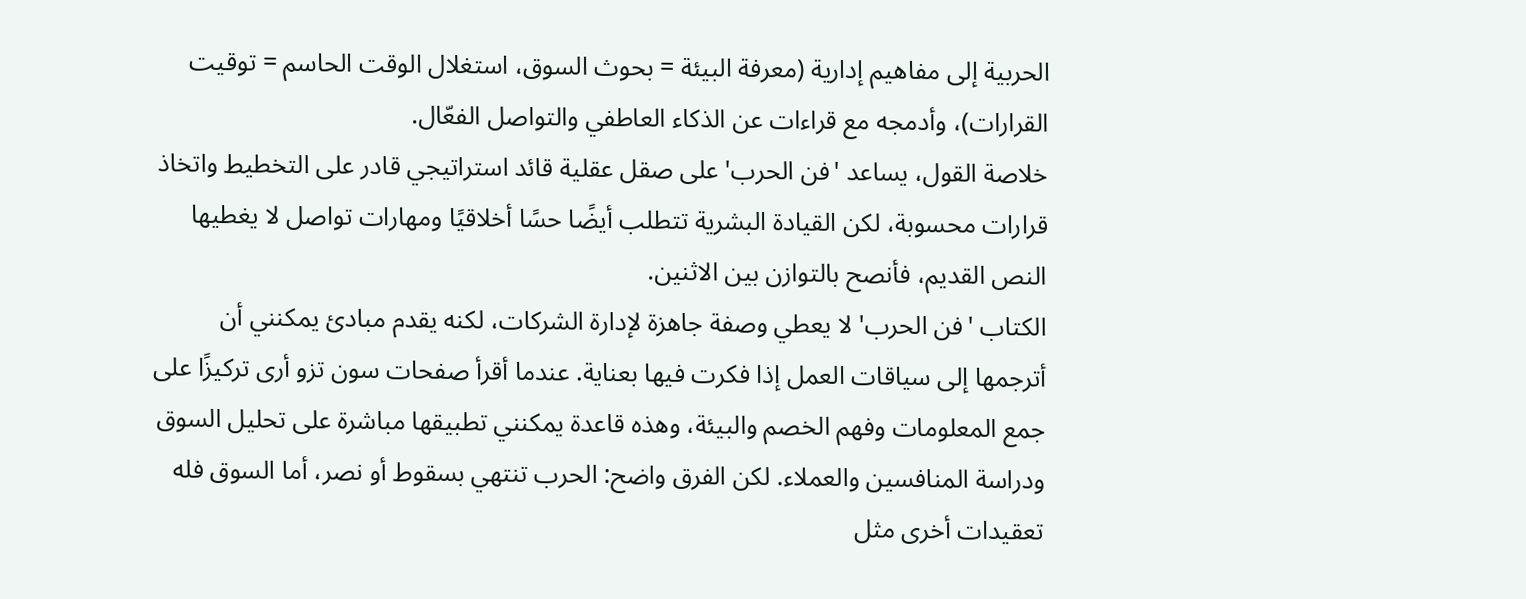الحربية إلى مفاهيم إدارية (معرفة البيئة = بحوث السوق، استغلال الوقت الحاسم = توقيت القرارات)، وأدمجه مع قراءات عن الذكاء العاطفي والتواصل الفعّال.
خلاصة القول، يساعد 'فن الحرب' على صقل عقلية قائد استراتيجي قادر على التخطيط واتخاذ قرارات محسوبة، لكن القيادة البشرية تتطلب أيضًا حسًا أخلاقيًا ومهارات تواصل لا يغطيها النص القديم، فأنصح بالتوازن بين الاثنين.
الكتاب 'فن الحرب' لا يعطي وصفة جاهزة لإدارة الشركات، لكنه يقدم مبادئ يمكنني أن أترجمها إلى سياقات العمل إذا فكرت فيها بعناية. عندما أقرأ صفحات سون تزو أرى تركيزًا على جمع المعلومات وفهم الخصم والبيئة، وهذه قاعدة يمكنني تطبيقها مباشرة على تحليل السوق ودراسة المنافسين والعملاء. لكن الفرق واضح: الحرب تنتهي بسقوط أو نصر، أما السوق فله تعقيدات أخرى مثل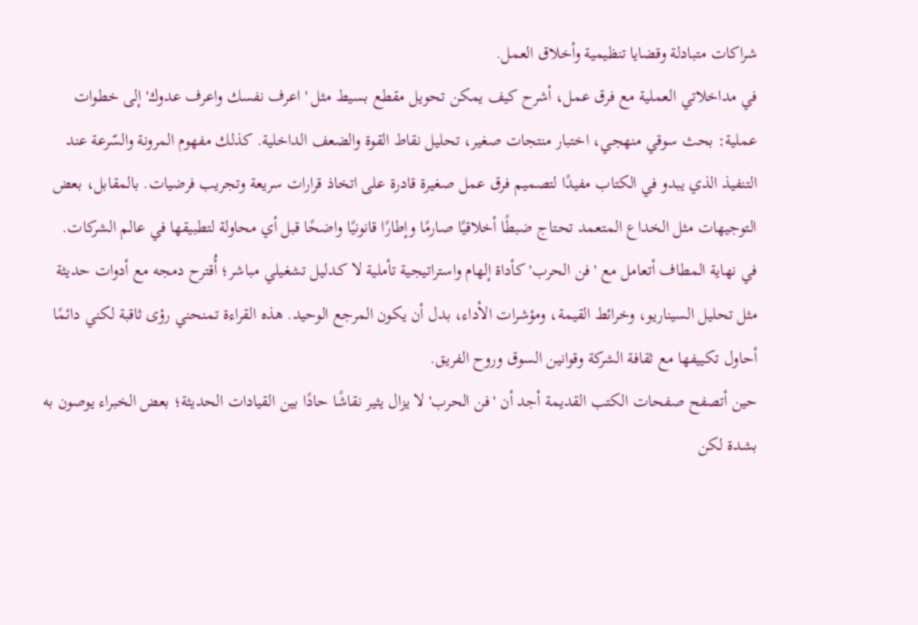شراكات متبادلة وقضايا تنظيمية وأخلاق العمل.
في مداخلاتي العملية مع فرق عمل، أشرح كيف يمكن تحويل مقطع بسيط مثل 'اعرف نفسك واعرف عدوك' إلى خطوات عملية: بحث سوقي منهجي، اختبار منتجات صغير، تحليل نقاط القوة والضعف الداخلية. كذلك مفهوم المرونة والسّرعة عند التنفيذ الذي يبدو في الكتاب مفيدًا لتصميم فرق عمل صغيرة قادرة على اتخاذ قرارات سريعة وتجريب فرضيات. بالمقابل، بعض التوجيهات مثل الخداع المتعمد تحتاج ضبطًا أخلاقيًا صارمًا وإطارًا قانونيًا واضحًا قبل أي محاولة لتطبيقها في عالم الشركات.
في نهاية المطاف أتعامل مع 'فن الحرب' كأداة إلهام واستراتيجية تأملية لا كـدليل تشغيلي مباشر؛ أُقترح دمجه مع أدوات حديثة مثل تحليل السيناريو، وخرائط القيمة، ومؤشرات الأداء، بدل أن يكون المرجع الوحيد. هذه القراءة تمنحني رؤى ثاقبة لكني دائمًا أحاول تكييفها مع ثقافة الشركة وقوانين السوق وروح الفريق.
حين أتصفح صفحات الكتب القديمة أجد أن 'فن الحرب' لا يزال يثير نقاشًا حادًا بين القيادات الحديثة؛ بعض الخبراء يوصون به بشدة لكن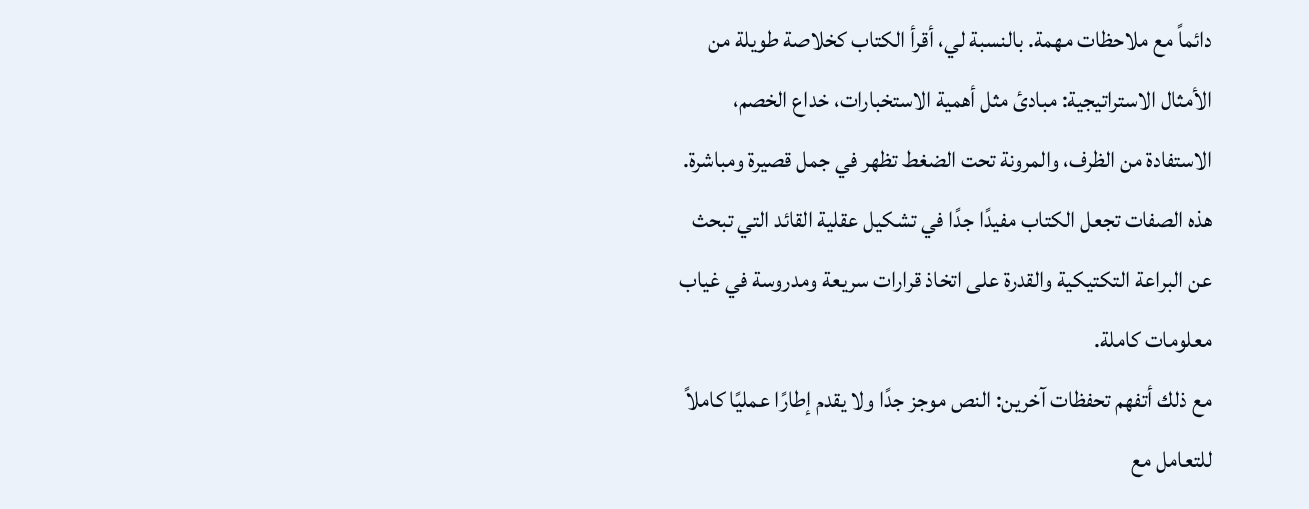دائماً مع ملاحظات مهمة. بالنسبة لي، أقرأ الكتاب كخلاصة طويلة من الأمثال الاستراتيجية: مبادئ مثل أهمية الاستخبارات، خداع الخصم، الاستفادة من الظرف، والمرونة تحت الضغط تظهر في جمل قصيرة ومباشرة. هذه الصفات تجعل الكتاب مفيدًا جدًا في تشكيل عقلية القائد التي تبحث عن البراعة التكتيكية والقدرة على اتخاذ قرارات سريعة ومدروسة في غياب معلومات كاملة.
مع ذلك أتفهم تحفظات آخرين: النص موجز جدًا ولا يقدم إطارًا عمليًا كاملاً للتعامل مع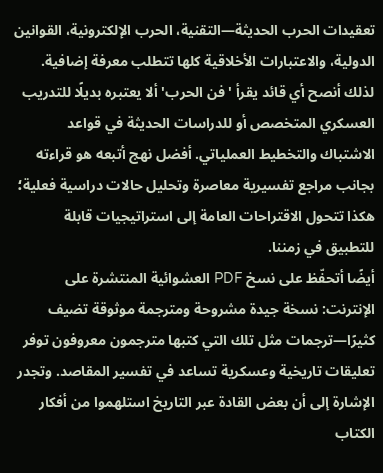تعقيدات الحرب الحديثة—التقنية، الحرب الإلكترونية، القوانين الدولية، والاعتبارات الأخلاقية كلها تتطلب معرفة إضافية. لذلك أنصح أي قائد يقرأ 'فن الحرب' ألا يعتبره بديلًا للتدريب العسكري المتخصص أو للدراسات الحديثة في قواعد الاشتباك والتخطيط العملياتي. أفضل نهج أتبعه هو قراءته بجانب مراجع تفسيرية معاصرة وتحليل حالات دراسية فعلية؛ هكذا تتحول الاقتراحات العامة إلى استراتيجيات قابلة للتطبيق في زمننا.
أيضًا أتحفّظ على نسخ PDF العشوائية المنتشرة على الإنترنت: نسخة جيدة مشروحة ومترجمة موثوقة تضيف كثيرًا—ترجمات مثل تلك التي كتبها مترجمون معروفون توفر تعليقات تاريخية وعسكرية تساعد في تفسير المقاصد. وتجدر الإشارة إلى أن بعض القادة عبر التاريخ استلهموا من أفكار الكتاب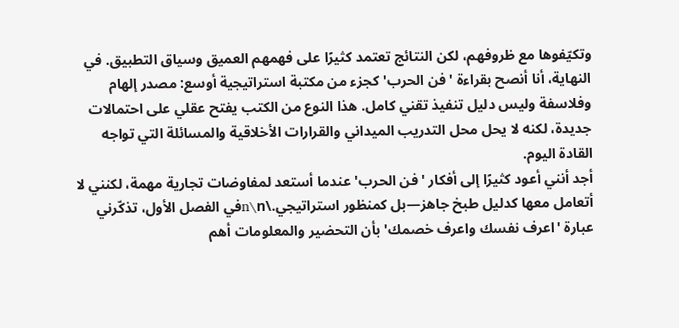وتكيّفوها مع ظروفهم، لكن النتائج تعتمد كثيرًا على فهمهم العميق وسياق التطبيق. في النهاية، أنا أنصح بقراءة 'فن الحرب' كجزء من مكتبة استراتيجية أوسع: مصدر إلهام وفلاسفة وليس دليل تنفيذ تقني كامل. هذا النوع من الكتب يفتح عقلي على احتمالات جديدة، لكنه لا يحل محل التدريب الميداني والقرارات الأخلاقية والمسائلة التي تواجه القادة اليوم.
أجد أنني أعود كثيرًا إلى أفكار 'فن الحرب' عندما أستعد لمفاوضات تجارية مهمة، لكنني لا أتعامل معها كدليل طبخ جاهز—بل كمنظور استراتيجي.\n\nفي الفصل الأول، تذكّرني عبارة 'اعرف نفسك واعرف خصمك' بأن التحضير والمعلومات أهم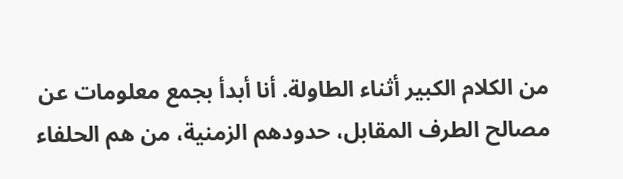من الكلام الكبير أثناء الطاولة. أنا أبدأ بجمع معلومات عن مصالح الطرف المقابل، حدودهم الزمنية، من هم الحلفاء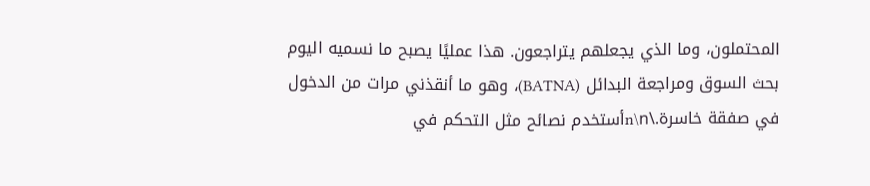المحتملون، وما الذي يجعلهم يتراجعون. هذا عمليًا يصبح ما نسميه اليوم بحث السوق ومراجعة البدائل (BATNA)، وهو ما أنقذني مرات من الدخول في صفقة خاسرة.\n\nأستخدم نصائح مثل التحكم في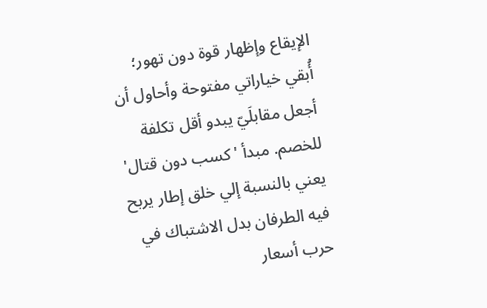الإيقاع وإظهار قوة دون تهور؛ أُبقي خياراتي مفتوحة وأحاول أن أجعل مقابلَيّ يبدو أقل تكلفة للخصم. مبدأ 'كسب دون قتال' يعني بالنسبة إلي خلق إطار يربح فيه الطرفان بدل الاشتباك في حرب أسعار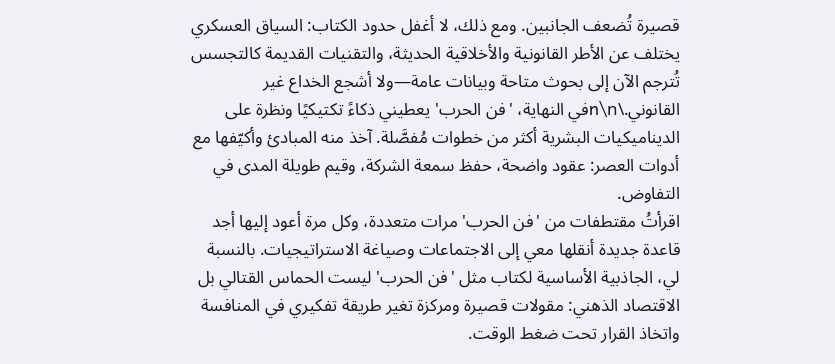قصيرة تُضعف الجانبين. ومع ذلك، لا أغفل حدود الكتاب: السياق العسكري يختلف عن الأطر القانونية والأخلاقية الحديثة، والتقنيات القديمة كالتجسس تُترجم الآن إلى بحوث متاحة وبيانات عامة—ولا أشجع الخداع غير القانوني.\n\nفي النهاية، 'فن الحرب' يعطيني ذكاءً تكتيكيًا ونظرة على الديناميكيات البشرية أكثر من خطوات مُفصَّلة. آخذ منه المبادئ وأكيّفها مع أدوات العصر: عقود واضحة، حفظ سمعة الشركة، وقيم طويلة المدى في التفاوض.
اقرأتُ مقتطفات من 'فن الحرب' مرات متعددة، وكل مرة أعود إليها أجد قاعدة جديدة أنقلها معي إلى الاجتماعات وصياغة الاستراتيجيات. بالنسبة لي، الجاذبية الأساسية لكتاب مثل 'فن الحرب' ليست الحماس القتالي بل الاقتصاد الذهني: مقولات قصيرة ومركزة تغير طريقة تفكيري في المنافسة واتخاذ القرار تحت ضغط الوقت.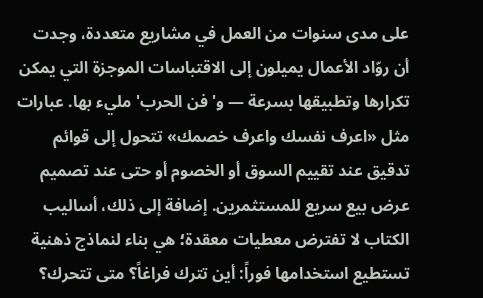على مدى سنوات من العمل في مشاريع متعددة، وجدت أن روّاد الأعمال يميلون إلى الاقتباسات الموجزة التي يمكن تكرارها وتطبيقها بسرعة — و'فن الحرب' مليء بها. عبارات مثل «اعرف نفسك واعرف خصمك» تتحول إلى قوائم تدقيق عند تقييم السوق أو الخصوم أو حتى عند تصميم عرض بيع سريع للمستثمرين. إضافة إلى ذلك، أساليب الكتاب لا تفترض معطيات معقدة؛ هي بناء لنماذج ذهنية تستطيع استخدامها فوراً: أين تترك فراغاً؟ متى تتحرك؟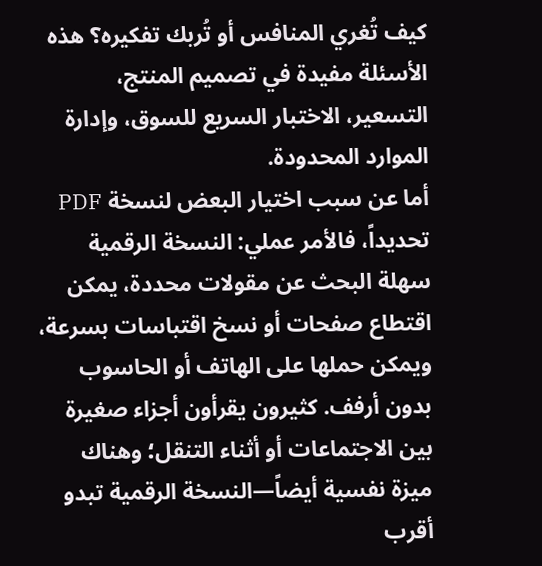كيف تُغري المنافس أو تُربك تفكيره؟ هذه الأسئلة مفيدة في تصميم المنتج، التسعير، الاختبار السريع للسوق، وإدارة الموارد المحدودة.
أما عن سبب اختيار البعض لنسخة PDF تحديداً، فالأمر عملي: النسخة الرقمية سهلة البحث عن مقولات محددة، يمكن اقتطاع صفحات أو نسخ اقتباسات بسرعة، ويمكن حملها على الهاتف أو الحاسوب بدون أرفف. كثيرون يقرأون أجزاء صغيرة بين الاجتماعات أو أثناء التنقل؛ وهناك ميزة نفسية أيضاً—النسخة الرقمية تبدو أقرب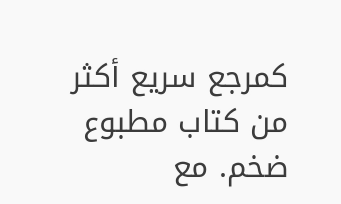كمرجع سريع أكثر من كتاب مطبوع ضخم. مع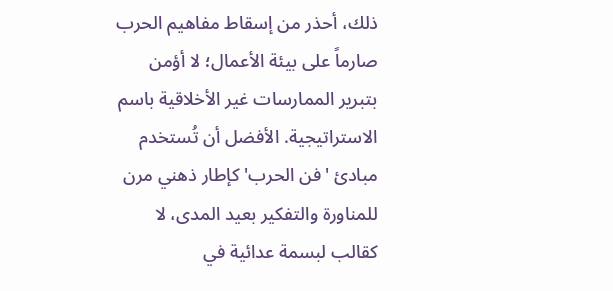ذلك، أحذر من إسقاط مفاهيم الحرب صارماً على بيئة الأعمال؛ لا أؤمن بتبرير الممارسات غير الأخلاقية باسم الاستراتيجية. الأفضل أن تُستخدم مبادئ 'فن الحرب' كإطار ذهني مرن للمناورة والتفكير بعيد المدى، لا كقالب لبسمة عدائية في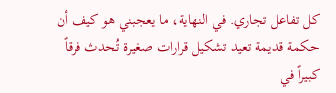كل تفاعل تجاري. في النهاية، ما يعجبني هو كيف أن حكمة قديمة تعيد تشكيل قرارات صغيرة تُحدث فرقاً كبيراً في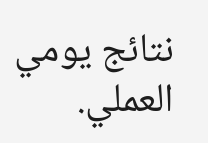نتائج يومي العملي.